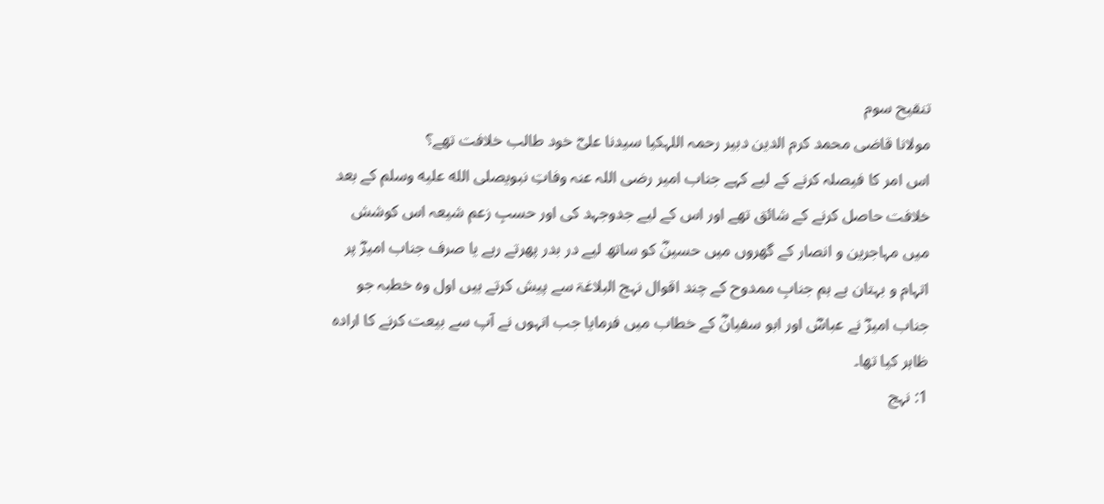تنقيح سوم
مولانا قاضی محمد کرم الدین دبیر رحمہ اللہکیا سیدنا علیؓ خود طالب خلافت تھے؟
اس امر کا فیصلہ کرنے کے لیے کہے جناب امیر رضی اللہ عنہ وفاتِ نبویصلى الله عليه وسلم کے بعد خلافت حاصل کرنے کے شائق تھے اور اس کے لیے جدوجہد کی اور حسبِ زعم شیعہ اس کوشش میں مہاجرین و انصار کے گھروں میں حسینؓ کو ساتھ لیے در بدر پھرتے رہے یا صرف جناب امیرؓ پر اتہام و بہتان ہے ہم جنابِ ممدوح کے چند اقوال نہج البلاغۃ سے پیش کرتے ہیں اول وہ خطبہ جو جناب امیرؓ نے عباسؓ اور ابو سفیانؓ کے خطاب میں فرمایا جب انہوں نے آپ سے بیعت کرنے کا ارادہ ظاہر کیا تھا۔
1: نہج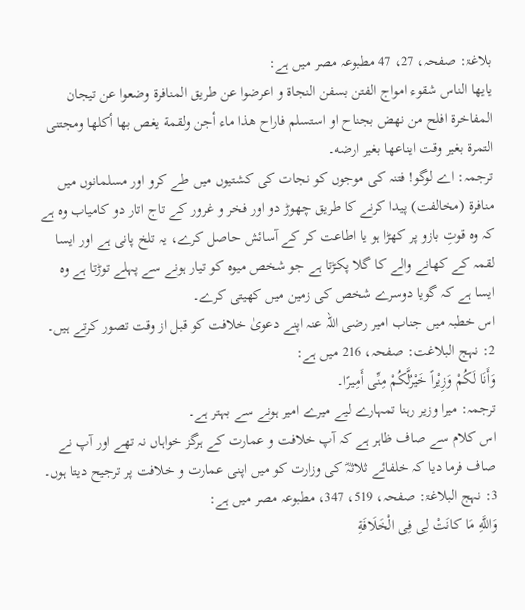بلاغۃ: صفحہ، 27، 47 مطبوعہ مصر میں ہے:
يايها الناس شقوء امواج الفتن بسفن النجاة و اعرضوا عن طريق المنافرة وضعوا عن تیجان المفاخرة افلح من نهض بجناح او استسلم فاراح هذا ماء أجن ولقمة يغص بها أكلها ومجتنى التمرة بغير وقت ايناعها بغير ارضه۔
ترجمہ: اے لوگو! فتنہ کی موجوں کو نجات کی کشتیوں میں طے کرو اور مسلمانوں میں منافرة (مخالفت) پیدا کرنے کا طریق چھوڑ دو اور فخر و غرور کے تاج اتار دو کامیاب وہ ہے کہ وہ قوتِ بازو پر کھڑا ہو یا اطاعت کر کے آسائش حاصل کرے، یہ تلخ پانی ہے اور ایسا لقمہ کے کھانے والے کا گلا پکڑتا ہے جو شخص میوه کو تیار ہونے سے پہلے توڑتا ہے وہ ایسا ہے کہ گویا دوسرے شخص کی زمین میں کھیتی کرے۔
اس خطبہ میں جناب امیر رضی اللہ عنہ اپنے دعویٰ خلافت کو قبل از وقت تصور کرتے ہیں۔ 2: نہج البلاغت: صفحہ، 216 میں ہے:
وَأَنَا لَكُمْ وَزِيْراً خَيْرٌلَّكُمْ مِنِّى أَمِيرًا۔
ترجمہ: میرا وزیر رہنا تمہارے لیے میرے امیر ہونے سے بہتر ہے۔
اس کلام سے صاف ظاہر ہے کہ آپ خلافت و عمارت کے ہرگز خواہاں نہ تھے اور آپ نے صاف فرما دیا کہ خلفائے ثلاثہؓ کی وزارت کو میں اپنی عمارت و خلافت پر ترجیح دیتا ہوں۔
3: نہج البلاغۃ: صفحہ، 519، 347، مطبوعہ مصر میں ہے:
وَاللَّهِ مَا كانَتْ لِی فِی الْخَلَافَةِ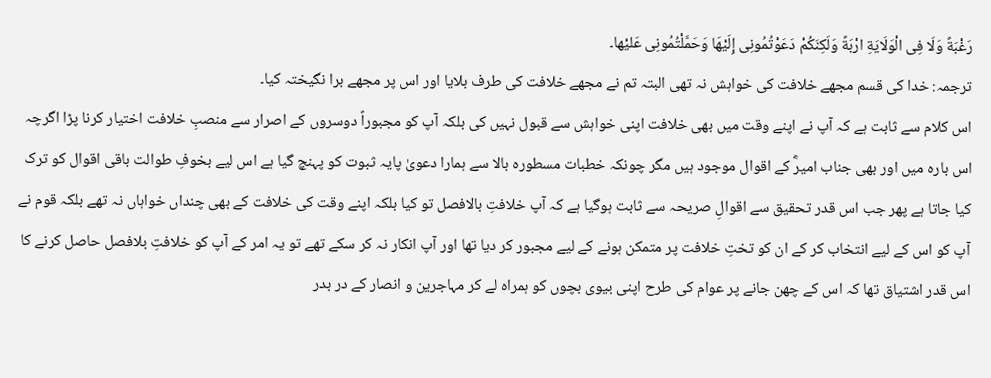رَغْبَةً وَلَا فِی الْوَلَايَةِ ارْبَةً وَلَكِنَكُمْ دَعَوْتُمُونِی إِلَيْهَا وَحَمَّلْتُمُونِی عَليْها۔
ترجمہ: خدا کی قسم مجھے خلافت کی خواہش نہ تھی البتہ تم نے مجھے خلافت کی طرف بلایا اور اس پر مجھے برا نگیختہ کیا۔
اس کلام سے ثابت ہے کہ آپ نے اپنے وقت میں بھی خلافت اپنی خواہش سے قبول نہیں کی بلکہ آپ کو مجبوراً دوسروں کے اصرار سے منصبِ خلافت اختیار کرنا پڑا اگرچہ اس بارہ میں اور بھی جناب امیرؓ کے اقوال موجود ہیں مگر چونکہ خطبات مسطوره بالا سے ہمارا دعویٰ پایہ ثبوت کو پہنچ گیا ہے اس لیے بخوفِ طوالت باقی اقوال کو ترک کیا جاتا ہے پھر جب اس قدر تحقیق سے اقوالِ صریحہ سے ثابت ہوگیا ہے کہ آپ خلافتِ بالافصل تو کیا بلکہ اپنے وقت کی خلافت کے بھی چنداں خواہاں نہ تھے بلکہ قوم نے آپ کو اس کے لیے انتخاب کر کے ان کو تختِ خلافت پر متمکن ہونے کے لیے مجبور کر دیا تھا اور آپ انکار نہ کر سکے تھے تو یہ امر کے آپ کو خلافتِ بلافصل حاصل کرنے کا اس قدر اشتیاق تھا کہ اس کے چھن جانے پر عوام کی طرح اپنی بیوی بچوں کو ہمراہ لے کر مہاجرین و انصار کے در بدر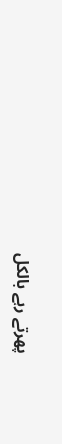پھرتے رہے بالکل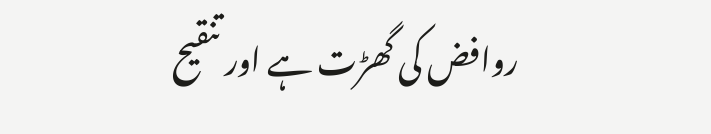روافض کی گھڑت ہے اور تنقیح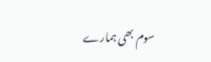سوم بھی ہمارے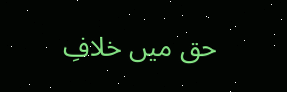حق میں خلافِ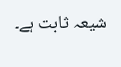شیعہ ثابت ہے۔